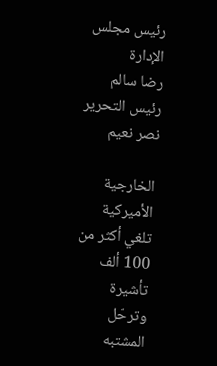رئيس مجلس الإدارة
رضا سالم
رئيس التحرير
نصر نعيم

الخارجية الأميركية تلغي أكثر من 100 ألف تأشيرة وترحّل المشتبه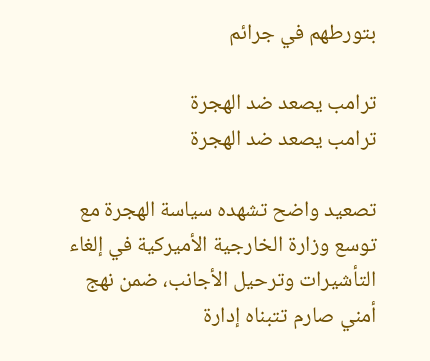بتورطهم في جرائم

ترامب يصعد ضد الهجرة
ترامب يصعد ضد الهجرة

تصعيد واضح تشهده سياسة الهجرة مع توسع وزارة الخارجية الأميركية في إلغاء التأشيرات وترحيل الأجانب، ضمن نهج أمني صارم تتبناه إدارة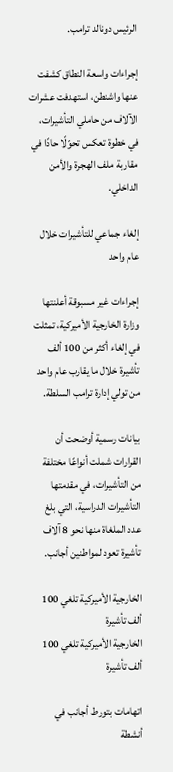الرئيس دونالد ترامب.

إجراءات واسعة النطاق كشفت عنها واشنطن، استهدفت عشرات الآلاف من حاملي التأشيرات، في خطوة تعكس تحوّلًا حادًا في مقاربة ملف الهجرة والأمن الداخلي.

إلغاء جماعي للتأشيرات خلال عام واحد

إجراءات غير مسبوقة أعلنتها وزارة الخارجية الأميركية، تمثلت في إلغاء أكثر من 100 ألف تأشيرة خلال ما يقارب عام واحد من تولي إدارة ترامب السلطة.

بيانات رسمية أوضحت أن القرارات شملت أنواعًا مختلفة من التأشيرات، في مقدمتها التأشيرات الدراسية، التي بلغ عدد الملغاة منها نحو 8 آلاف تأشيرة تعود لمواطنين أجانب.

الخارجية الأميركية تلغي 100 ألف تأشيرة
الخارجية الأميركية تلغي 100 ألف تأشيرة

اتهامات بتورط أجانب في أنشطة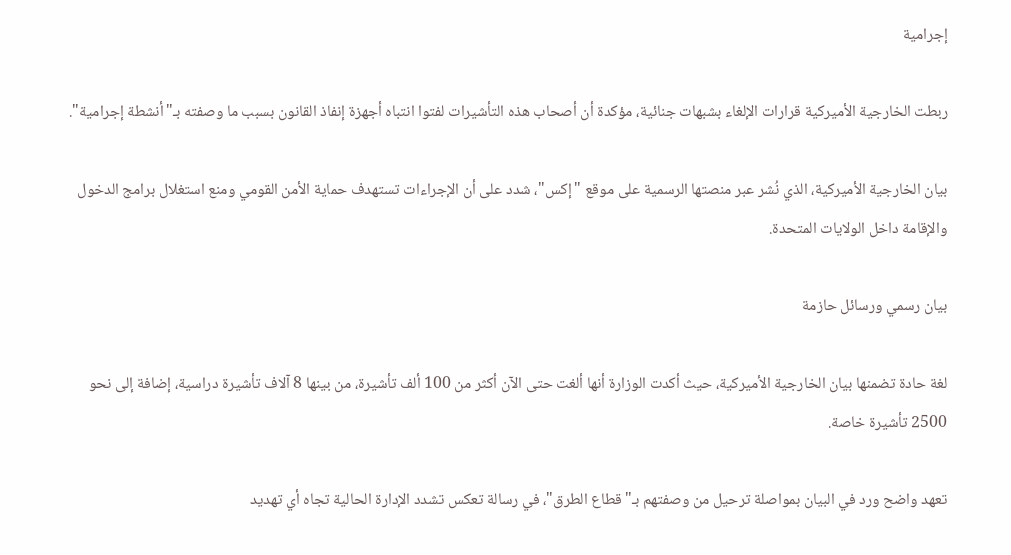إجرامية

ربطت الخارجية الأميركية قرارات الإلغاء بشبهات جنائية، مؤكدة أن أصحاب هذه التأشيرات لفتوا انتباه أجهزة إنفاذ القانون بسبب ما وصفته بـ"أنشطة إجرامية".

بيان الخارجية الأميركية، الذي نُشر عبر منصتها الرسمية على موقع "إكس"، شدد على أن الإجراءات تستهدف حماية الأمن القومي ومنع استغلال برامج الدخول والإقامة داخل الولايات المتحدة.

بيان رسمي ورسائل حازمة

لغة حادة تضمنها بيان الخارجية الأميركية، حيث أكدت الوزارة أنها ألغت حتى الآن أكثر من 100 ألف تأشيرة، من بينها 8 آلاف تأشيرة دراسية، إضافة إلى نحو 2500 تأشيرة خاصة.

تعهد واضح ورد في البيان بمواصلة ترحيل من وصفتهم بـ"قطاع الطرق"، في رسالة تعكس تشدد الإدارة الحالية تجاه أي تهديد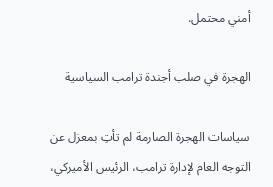أمني محتمل.

الهجرة في صلب أجندة ترامب السياسية

سياسات الهجرة الصارمة لم تأتِ بمعزل عن التوجه العام لإدارة ترامب، الرئيس الأميركي،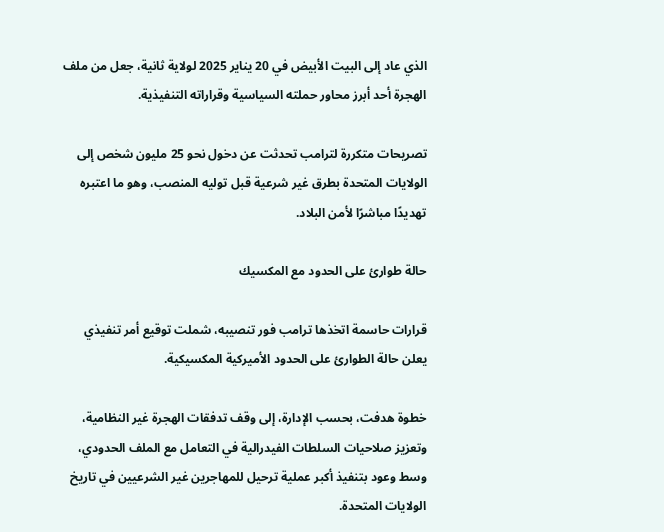الذي عاد إلى البيت الأبيض في 20 يناير 2025 لولاية ثانية، جعل من ملف الهجرة أحد أبرز محاور حملته السياسية وقراراته التنفيذية.

تصريحات متكررة لترامب تحدثت عن دخول نحو 25 مليون شخص إلى الولايات المتحدة بطرق غير شرعية قبل توليه المنصب، وهو ما اعتبره تهديدًا مباشرًا لأمن البلاد.

حالة طوارئ على الحدود مع المكسيك

قرارات حاسمة اتخذها ترامب فور تنصيبه، شملت توقيع أمر تنفيذي يعلن حالة الطوارئ على الحدود الأميركية المكسيكية.

خطوة هدفت، بحسب الإدارة، إلى وقف تدفقات الهجرة غير النظامية، وتعزيز صلاحيات السلطات الفيدرالية في التعامل مع الملف الحدودي، وسط وعود بتنفيذ أكبر عملية ترحيل للمهاجرين غير الشرعيين في تاريخ الولايات المتحدة.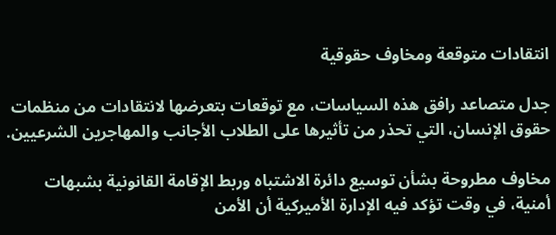انتقادات متوقعة ومخاوف حقوقية

جدل متصاعد رافق هذه السياسات، مع توقعات بتعرضها لانتقادات من منظمات حقوق الإنسان، التي تحذر من تأثيرها على الطلاب الأجانب والمهاجرين الشرعيين.

مخاوف مطروحة بشأن توسيع دائرة الاشتباه وربط الإقامة القانونية بشبهات أمنية، في وقت تؤكد فيه الإدارة الأميركية أن الأمن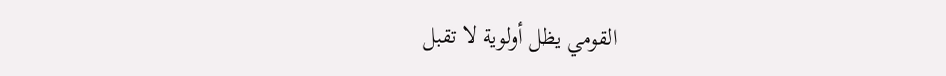القومي يظل أولوية لا تقبل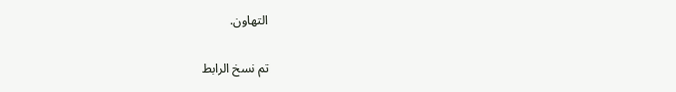التهاون.

تم نسخ الرابط